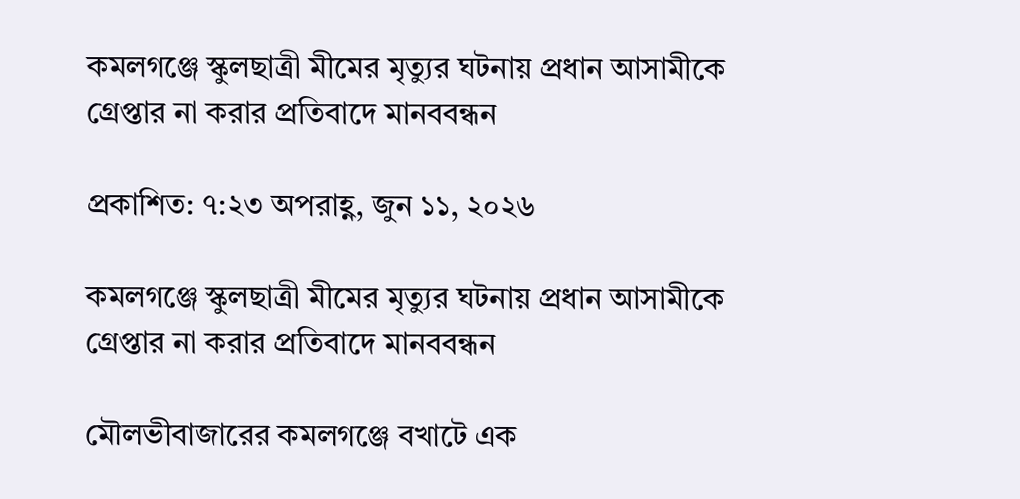কমলগঞ্জে স্কুলছাত্রী মীমের মৃত্যুর ঘটনায় প্রধান আসামীকে গ্রেপ্তার না করার প্রতিবাদে মানববন্ধন

প্রকাশিত: ৭:২৩ অপরাহ্ণ, জুন ১১, ২০২৬

কমলগঞ্জে স্কুলছাত্রী মীমের মৃত্যুর ঘটনায় প্রধান আসামীকে গ্রেপ্তার না করার প্রতিবাদে মানববন্ধন

মৌলভীবাজারের কমলগঞ্জে বখাটে এক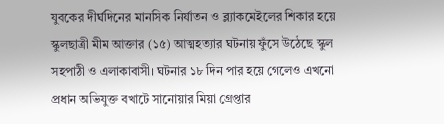যুবকের দীর্ঘদিনের মানসিক নির্যাতন ও ব্ল্যাকমেইলের শিকার হয়ে স্কুলছাত্রী মীম আক্তার (১৫) আত্মহত্যার ঘটনায় ফুঁসে উঠেছে স্কুল সহপাঠী ও এলাকাবাসী। ঘটনার ১৮ দিন পার হয়ে গেলেও এখনো প্রধান অভিযুক্ত বখাটে সানোয়ার মিয়া গ্রেপ্তার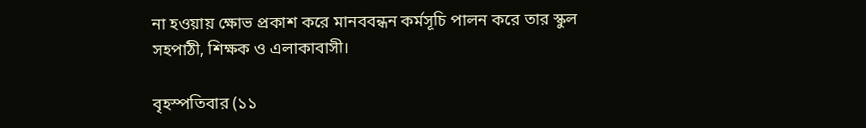না হওয়ায় ক্ষোভ প্রকাশ করে মানববন্ধন কর্মসূচি পালন করে তার স্কুল সহপাঠী, শিক্ষক ও এলাকাবাসী।

বৃহস্পতিবার (১১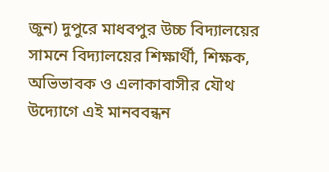জুন) দুপুরে মাধবপুর উচ্চ বিদ্যালয়ের সামনে বিদ্যালয়ের শিক্ষার্থী, শিক্ষক, অভিভাবক ও এলাকাবাসীর যৌথ উদ্যোগে এই মানববন্ধন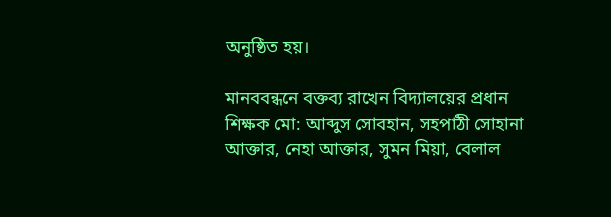অনুষ্ঠিত হয়।

মানববন্ধনে বক্তব্য রাখেন বিদ্যালয়ের প্রধান শিক্ষক মো: আব্দুস সোবহান, সহপাঠী সোহানা আক্তার, নেহা আক্তার, সুমন মিয়া, বেলাল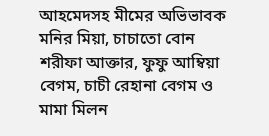আহমেদসহ মীমের অভিভাবক মনির মিয়া, চাচাতো বোন শরীফা আক্তার, ফুফু আম্বিয়া বেগম, চাচী রেহানা বেগম ও মামা মিলন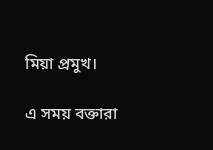মিয়া প্রমুখ।

এ সময় বক্তারা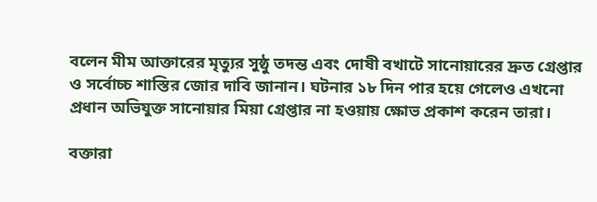বলেন মীম আক্তারের মৃত্যুর সুষ্ঠু তদন্ত এবং দোষী বখাটে সানোয়ারের দ্রুত গ্রেপ্তার ও সর্বোচ্চ শাস্তির জোর দাবি জানান। ঘটনার ১৮ দিন পার হয়ে গেলেও এখনো প্রধান অভিযুক্ত সানোয়ার মিয়া গ্রেপ্তার না হওয়ায় ক্ষোভ প্রকাশ করেন তারা।

বক্তারা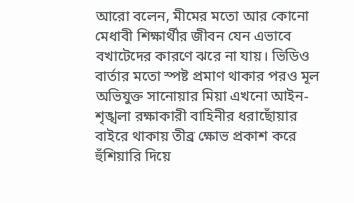আরো বলেন, মীমের মতো আর কোনো মেধাবী শিক্ষার্থীর জীবন যেন এভাবে বখাটেদের কারণে ঝরে না যায়। ভিডিও বার্তার মতো স্পষ্ট প্রমাণ থাকার পরও মূল অভিযুক্ত সানোয়ার মিয়া এখনো আইন-শৃঙ্খলা রক্ষাকারী বাহিনীর ধরাছোঁয়ার বাইরে থাকায় তীব্র ক্ষোভ প্রকাশ করে হুঁশিয়ারি দিয়ে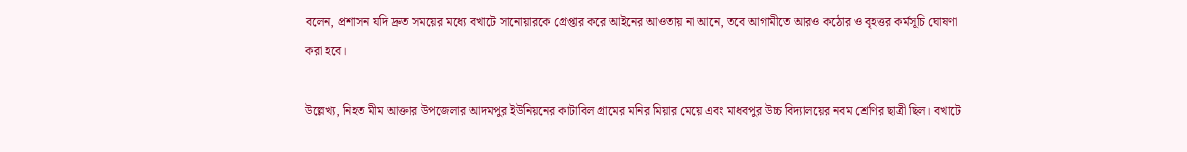বলেন, প্রশাসন যদি দ্রুত সময়ের মধ্যে বখাটে সানোয়ারকে গ্রেপ্তার করে আইনের আওতায় না আনে, তবে আগামীতে আরও কঠোর ও বৃহত্তর কর্মসূচি ঘোষণা করা হবে।

উল্লেখ্য, নিহত মীম আক্তার উপজেলার আদমপুর ইউনিয়নের কাটাবিল গ্রামের মনির মিয়ার মেয়ে এবং মাধবপুর উচ্চ বিদ্যালয়ের নবম শ্রেণির ছাত্রী ছিল। বখাটে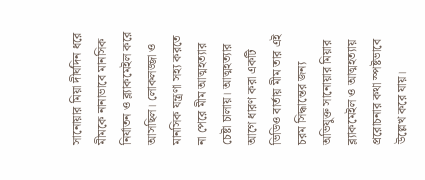সানোয়ার মিয়া দীর্ঘদিন ধরে মীমকে নানাভাবে মানসিক নির্যাতন ও ব্ল্যাকমেইল করে আসছিল। লোকলজ্জা ও মানসিক যন্ত্রণা সহ্য করতে না পেরে মীম আত্মহত্যার চেষ্টা চালায়। আত্মহত্যার আগে ধারণ করা একটি ভিডিও বার্তায় মীম তার এই চরম সিদ্ধান্তের জন্য অভিযুক্ত সানোয়ার মিয়ার ব্ল্যাকমেইল ও আত্মহত্যায় প্ররোচনার কথা স্পষ্টভাবে উল্লেখ করে যায়।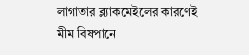লাগাতার ব্ল্যাকমেইলের কারণেই মীম বিষপানে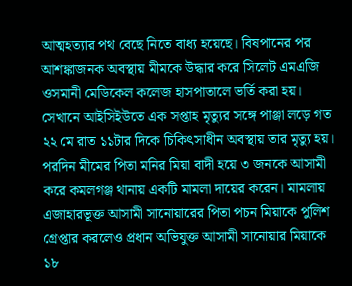আত্মহত্যার পথ বেছে নিতে বাধ্য হয়েছে। বিষপানের পর আশঙ্কাজনক অবস্থায় মীমকে উদ্ধার করে সিলেট এমএজি ওসমানী মেডিকেল কলেজ হাসপাতালে ভর্তি করা হয়। সেখানে আইসিইউতে এক সপ্তাহ মৃত্যুর সঙ্গে পাঞ্জা লড়ে গত ২২ মে রাত ১১টার দিকে চিকিৎসাধীন অবস্থায় তার মৃত্যু হয়। পরদিন মীমের পিতা মনির মিয়া বাদী হয়ে ৩ জনকে আসামী করে কমলগঞ্জ থানায় একটি মামলা দায়ের করেন। মামলায় এজাহারভূক্ত আসামী সানোয়ারের পিতা পচন মিয়াকে পুলিশ গ্রেপ্তার করলেও প্রধান অভিযুক্ত আসামী সানোয়ার মিয়াকে ১৮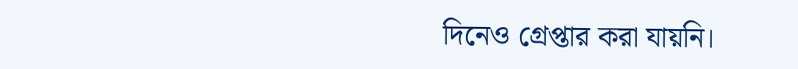দিনেও গ্রেপ্তার করা যায়নি।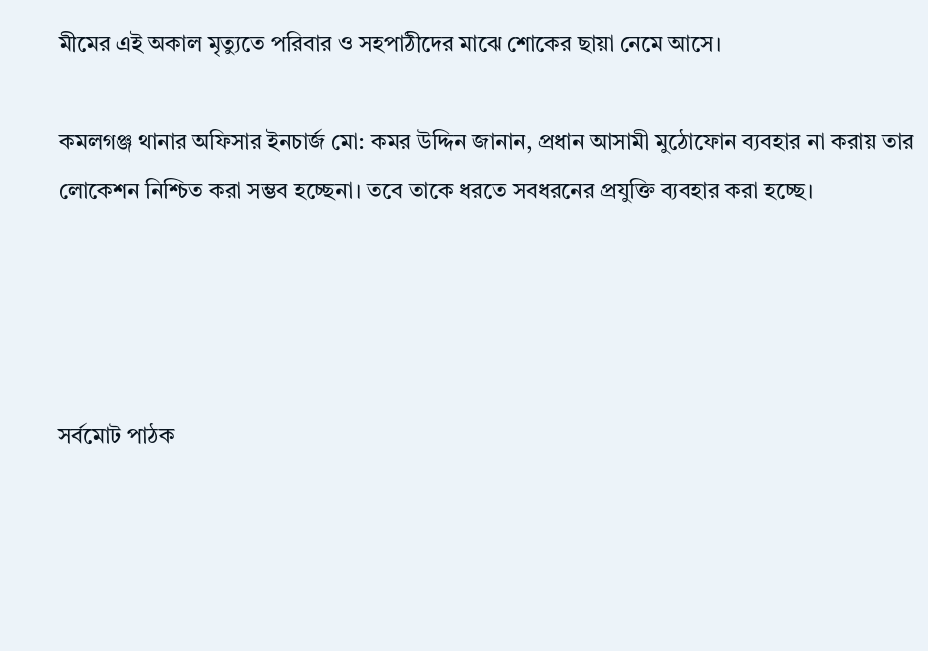মীমের এই অকাল মৃত্যুতে পরিবার ও সহপাঠীদের মাঝে শোকের ছায়া নেমে আসে।

কমলগঞ্জ থানার অফিসার ইনচার্জ মো: কমর উদ্দিন জানান, প্রধান আসামী মুঠোফোন ব্যবহার না করায় তার লোকেশন নিশ্চিত করা সম্ভব হচ্ছেনা। তবে তাকে ধরতে সবধরনের প্রযুক্তি ব্যবহার করা হচ্ছে।




সর্বমোট পাঠক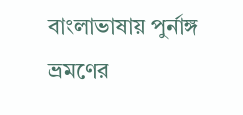বাংলাভাষায় পুর্নাঙ্গ ভ্রমণের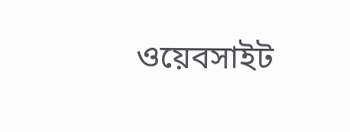ওয়েবসাইট